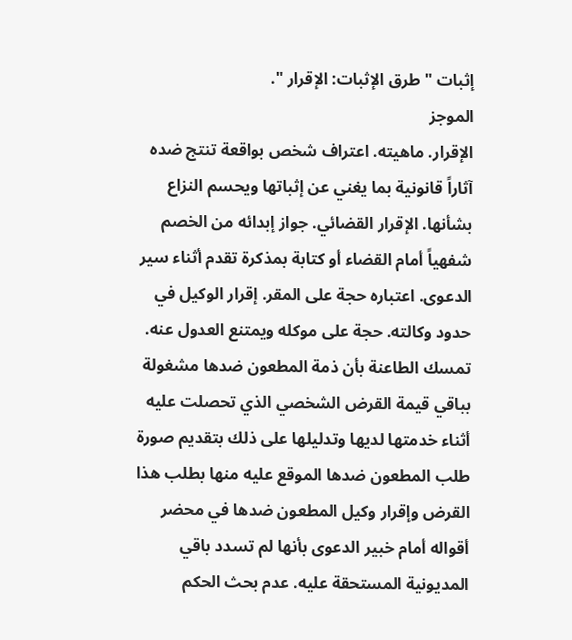إثبات " طرق الإثبات: الإقرار ".
الموجز
الإقرار. ماهيته. اعتراف شخص بواقعة تنتج ضده آثاراً قانونية بما يغني عن إثباتها ويحسم النزاع بشأنها. الإقرار القضائي. جواز إبدائه من الخصم شفهياً أمام القضاء أو كتابة بمذكرة تقدم أثناء سير الدعوى. اعتباره حجة على المقر. إقرار الوكيل في حدود وكالته. حجة على موكله ويمتنع العدول عنه. تمسك الطاعنة بأن ذمة المطعون ضدها مشغولة بباقي قيمة القرض الشخصي الذي تحصلت عليه أثناء خدمتها لديها وتدليلها على ذلك بتقديم صورة طلب المطعون ضدها الموقع عليه منها بطلب هذا القرض وإقرار وكيل المطعون ضدها في محضر أقواله أمام خبير الدعوى بأنها لم تسدد باقي المديونية المستحقة عليه. عدم بحث الحكم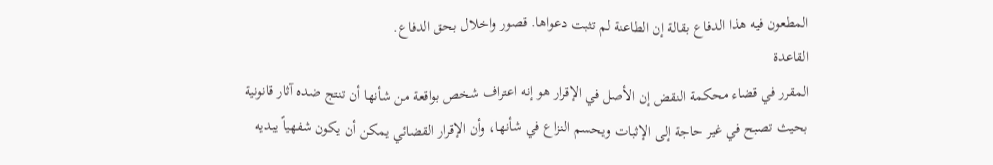المطعون فيه هذا الدفاع بقالة إن الطاعنة لم تثبت دعواها. قصور واخلال بحق الدفاع.
القاعدة
المقرر في قضاء محكمة النقض إن الأصل في الإقرار هو إنه اعتراف شخص بواقعة من شأنها أن تنتج ضده آثار قانونية بحيث تصبح في غير حاجة إلى الإثبات ويحسم النزاع في شأنها، وأن الإقرار القضائي يمكن أن يكون شفهياً يبديه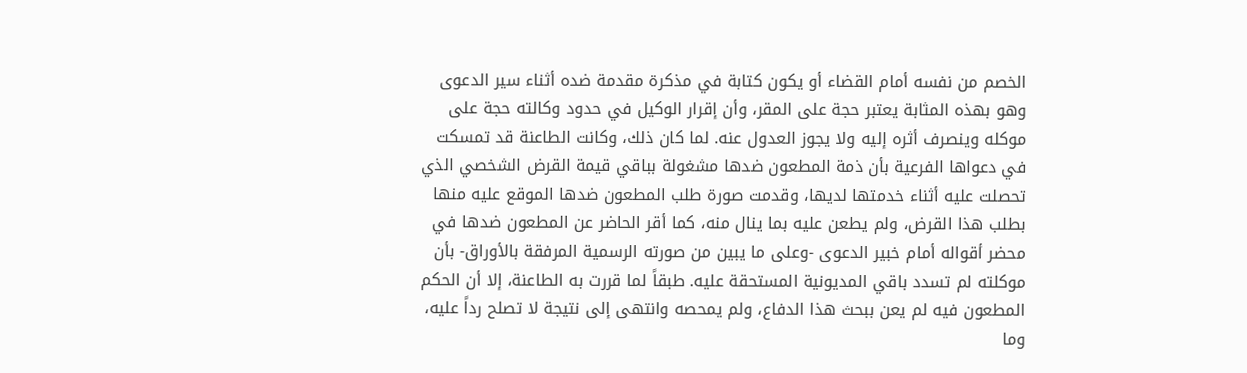الخصم من نفسه أمام القضاء أو يكون كتابة في مذكرة مقدمة ضده أثناء سير الدعوى وهو بهذه المثابة يعتبر حجة على المقر، وأن إقرار الوكيل في حدود وكالته حجة على موكله وينصرف أثره إليه ولا يجوز العدول عنه. لما كان ذلك، وكانت الطاعنة قد تمسكت في دعواها الفرعية بأن ذمة المطعون ضدها مشغولة بباقي قيمة القرض الشخصي الذي تحصلت عليه أثناء خدمتها لديها، وقدمت صورة طلب المطعون ضدها الموقع عليه منها بطلب هذا القرض، ولم يطعن عليه بما ينال منه، كما أقر الحاضر عن المطعون ضدها في محضر أقواله أمام خبير الدعوى -وعلى ما يبين من صورته الرسمية المرفقة بالأوراق- بأن موكلته لم تسدد باقي المديونية المستحقة عليه. طبقاً لما قررت به الطاعنة، إلا أن الحكم المطعون فيه لم يعن ببحث هذا الدفاع، ولم يمحصه وانتهى إلى نتيجة لا تصلح رداً عليه، وما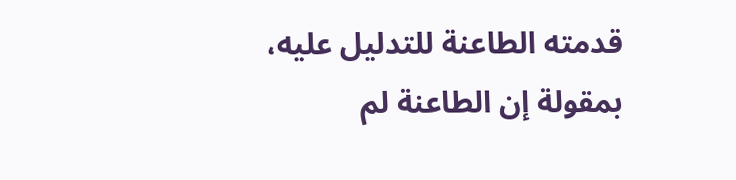قدمته الطاعنة للتدليل عليه، بمقولة إن الطاعنة لم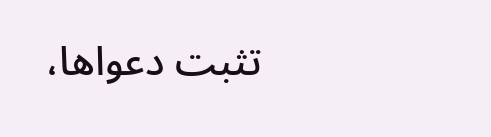تثبت دعواها،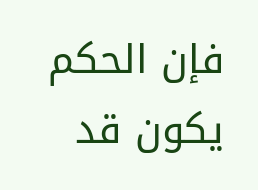فإن الحكم يكون قد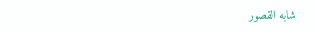شابه القصور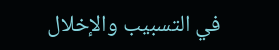في التسبيب والإخلال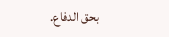بحق الدفاع.